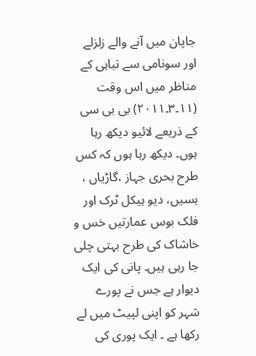جاپان میں آنے والے زلزلے اور سونامی سے تباہی کے مناظر میں اس وقت (۱۱۔۳۔۲۰۱۱) بی بی سی کے ذریعے لائیو دیکھ رہا ہوں۔ دیکھ رہا ہوں کہ کس طرح بحری جہاز ،گاڑیاں ، بسیں، دیو ہیکل ٹرک اور فلک بوس عمارتیں خس و خاشاک کی طرح بہتی چلی جا رہی ہیں۔ پانی کی ایک دیوار ہے جس نے پورے شہر کو اپنی لپیٹ میں لے رکھا ہے ۔ ایک پوری کی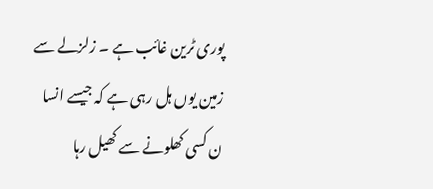پوری ٹرین غائب ہے ۔ زلزلے سے زمین یوں ہل رہی ہے کہ جیسے انسا ن کسی کھلونے سے کھیل رہا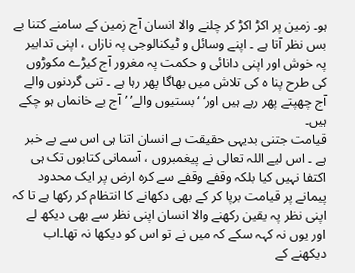ہو۔ زمین پر اکڑ اکڑ کر چلنے والا انسان آج زمین کے سامنے کتنا بے بس نظر آتا ہے ۔ اپنے وسائل و ٹیکنالوجی پہ نازاں ، اپنی تدابیر پہ خوش اور اپنی دانائی و حکمت پہ مغرور آج کیڑے مکوڑوں کی طرح پنا ہ کی تلاش میں بھاگا پھر رہا ہے ۔ تنی گردنوں والے آج چھپتے پھر رہے ہیں اور‘ ‘بستیوں والے’ ’آج بے خانماں ہو چکے ہیں۔
قیامت جتنی بدیہی حقیقت ہے انسان اتنا ہی اس سے بے خبر ہے ۔ اس لیے اللہ تعالی نے پیغمبروں ، آسمانی کتابوں تک ہی اکتفا نہیں کیا بلکہ وقفے وقفے سے کرہ ارض پر ایک محدود پیمانے پر قیامت برپا کر کے بھی دکھانے کا انتظام کر رکھا ہے تا کہ اپنی نظر پہ یقین رکھنے والا انسان اپنی نظر سے بھی دیکھ لے اور یوں نہ کہہ سکے کہ میں نے تو اس کو دیکھا نہ تھا۔اب دیکھنے کے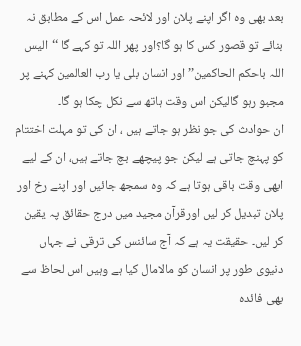بعد بھی وہ اگر اپنے پلان اور لائحہ عمل اس کے مطابق نہ بنائے تو قصور کس کا ہو گا؟اور پھر اللہ تو کہے گا ‘‘الیس اللہ باحکم الحاکمین’’ اور انسان بلی یا رب العالمین کہنے پر مجبو رہو گالیکن اس وقت ہاتھ سے نکل چکا ہو گا۔
ان حوادث کی جو نظر ہو جاتے ہیں ، ان کی تو مہلت اختتام کو پہنچ جاتی ہے لیکن جو پیچھے بچ جاتے ہیں، ان کے لیے ابھی وقت باقی ہوتا ہے کہ وہ سمجھ جائیں اور اپنے رخ اور پلان تبدیل کر لیں اورقرآن مجید میں درج حقائق پہ یقین کر لیں۔ حقیقت یہ ہے کہ آج سائنس کی ترقی نے جہاں دنیوی طور پر انسان کو مالامال کیا ہے وہیں اس لحاظ سے بھی فائدہ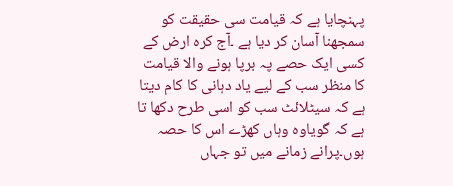پہنچایا ہے کہ قیامت سی حقیقت کو سمجھنا آسان کر دیا ہے ۔آج کرہ ارض کے کسی ایک حصے پہ برپا ہونے والا قیامت کا منظر سب کے لیے یاد دہانی کا کام دیتا ہے کہ سیٹلائٹ سب کو اسی طرح دکھا تا ہے کہ گویاوہ وہاں کھڑے اس کا حصہ ہوں۔پرانے زمانے میں تو جہاں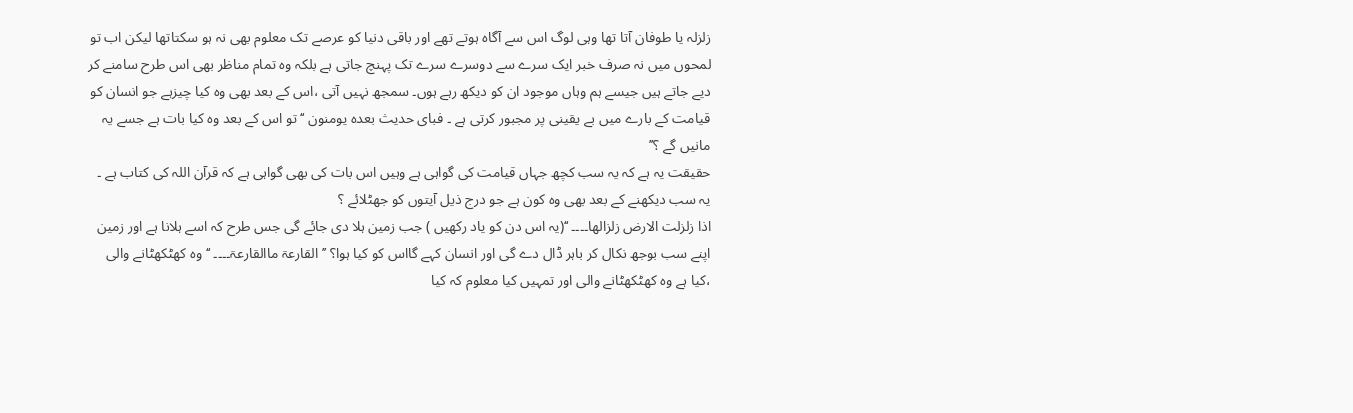زلزلہ یا طوفان آتا تھا وہی لوگ اس سے آگاہ ہوتے تھے اور باقی دنیا کو عرصے تک معلوم بھی نہ ہو سکتاتھا لیکن اب تو لمحوں میں نہ صرف خبر ایک سرے سے دوسرے سرے تک پہنچ جاتی ہے بلکہ وہ تمام مناظر بھی اس طرح سامنے کر دیے جاتے ہیں جیسے ہم وہاں موجود ان کو دیکھ رہے ہوں۔ سمجھ نہیں آتی ،اس کے بعد بھی وہ کیا چیزہے جو انسان کو قیامت کے بارے میں بے یقینی پر مجبور کرتی ہے ۔ فبای حدیث بعدہ یومنون ‘‘ تو اس کے بعد وہ کیا بات ہے جسے یہ مانیں گے ؟’’
حقیقت یہ ہے کہ یہ سب کچھ جہاں قیامت کی گواہی ہے وہیں اس بات کی بھی گواہی ہے کہ قرآن اللہ کی کتاب ہے ۔ یہ سب دیکھنے کے بعد بھی وہ کون ہے جو درج ذیل آیتوں کو جھٹلائے ؟
اذا زلزلت الارض زلزالھا۔۔۔۔ ‘‘(یہ اس دن کو یاد رکھیں ) جب زمین ہلا دی جائے گی جس طرح کہ اسے ہلانا ہے اور زمین اپنے سب بوجھ نکال کر باہر ڈال دے گی اور انسان کہے گااس کو کیا ہوا؟ ’’ القارعۃ ماالقارعۃ۔۔۔۔ ‘‘وہ کھٹکھٹانے والی ،کیا ہے وہ کھٹکھٹانے والی اور تمہیں کیا معلوم کہ کیا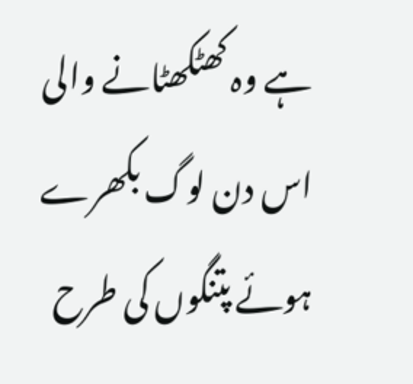ہے وہ کھٹکھٹانے والی اس دن لوگ بکھرے ہوئے پتنگوں کی طرح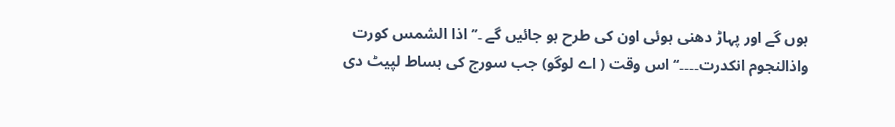ہوں گے اور پہاڑ دھنی ہوئی اون کی طرح ہو جائیں گے ۔’’ اذا الشمس کورت واذالنجوم انکدرت۔۔۔۔‘‘ اس وقت ( اے لوگو) جب سورج کی بساط لپیٹ دی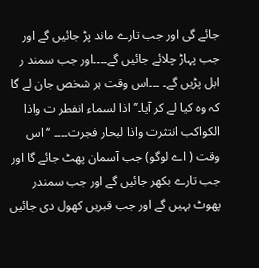جائے گی اور جب تارے ماند پڑ جائیں گے اور جب پہاڑ چلائے جائیں گے۔۔۔۔اور جب سمند ر ابل پڑیں گے۔ ۔۔۔اس وقت ہر شخص جان لے گا کہ وہ کیا لے کر آیا۔’’ اذا لسماء انفطر ت واذا الکواکب انتثرت واذا لبحار فجرت۔۔۔۔ ‘‘اس وقت ( اے لوگو) جب آسمان پھٹ جائے گا اور جب تارے بکھر جائیں گے اور جب سمندر پھوٹ بہیں گے اور جب قبریں کھول دی جائیں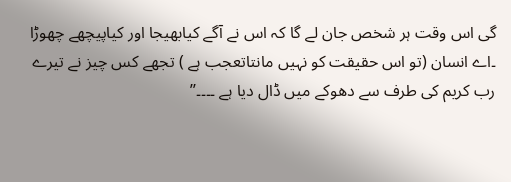گی اس وقت ہر شخص جان لے گا کہ اس نے آگے کیابھیجا اور کیاپیچھے چھوڑا ۔اے انسان (تو اس حقیقت کو نہیں مانتاتعجب ہے ) تجھے کس چیز نے تیرے رب کریم کی طرف سے دھوکے میں ڈال دیا ہے ۔۔۔۔’’